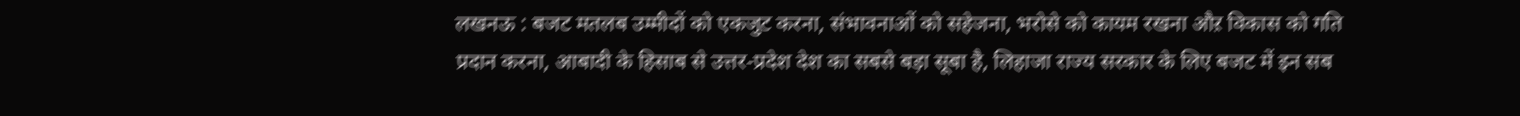लखनऊ : बजट मतलब उम्मीदों को एकजुट करना, संभावनाओं को सहेजना, भरोसे को कायम रखना औऱ विकास को गति प्रदान करना, आबादी के हिसाब से उत्तर-प्रदेश देश का सबसे बड़ा सूबा है, लिहाजा राज्य सरकार के लिए बजट में इन सब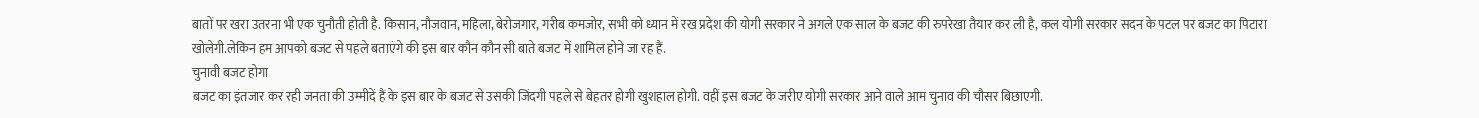बातों पर खरा उतरना भी एक चुनौती होती है. किसान, नौजवान, महिला, बेरोजगार, गरीब कमजोर, सभी को ध्यान में रख प्रदेश की योगी सरकार ने अगले एक साल के बजट की रुपरेखा तैयार कर ली है, कल योगी सरकार सदन के पटल पर बजट का पिटारा खोलेगी.लेकिन हम आपको बजट से पहले बताएंगे की इस बार कौन कौन सी बाते बजट में शामिल होने जा रह हैं.
चुनावी बजट होगा
बजट का इंतजार कर रही जनता की उम्मीदें हैं के इस बार के बजट से उसकी जिंदगी पहले से बेहतर होगी खुशहाल होगी. वहीं इस बजट के जरीए योगी सरकार आने वाले आम चुनाव की चौसर बिछाएगी.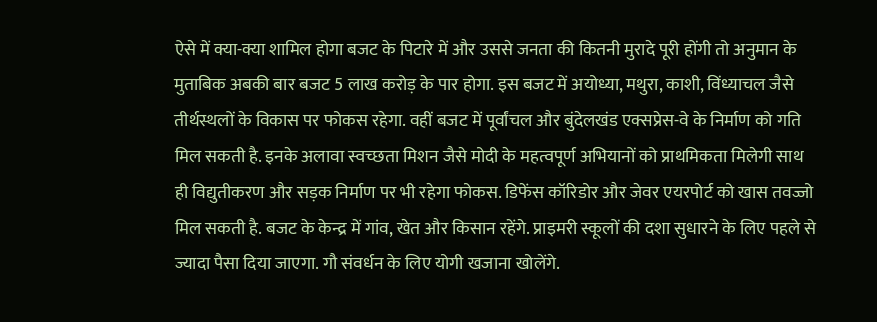ऐसे में क्या-क्या शामिल होगा बजट के पिटारे में और उससे जनता की कितनी मुरादे पूरी होंगी तो अनुमान के मुताबिक अबकी बार बजट 5 लाख करोड़ के पार होगा. इस बजट में अयोध्या, मथुरा, काशी, विंध्याचल जैसे तीर्थस्थलों के विकास पर फोकस रहेगा. वहीं बजट में पूर्वांचल और बुंदेलखंड एक्सप्रेस-वे के निर्माण को गति मिल सकती है. इनके अलावा स्वच्छता मिशन जैसे मोदी के महत्वपूर्ण अभियानों को प्राथमिकता मिलेगी साथ ही विद्युतीकरण और सड़क निर्माण पर भी रहेगा फोकस. डिफेंस कॉरिडोर और जेवर एयरपोर्ट को खास तवज्जो मिल सकती है. बजट के केन्द्र में गांव, खेत और किसान रहेंगे. प्राइमरी स्कूलों की दशा सुधारने के लिए पहले से ज्यादा पैसा दिया जाएगा. गौ संवर्धन के लिए योगी खजाना खोलेंगे.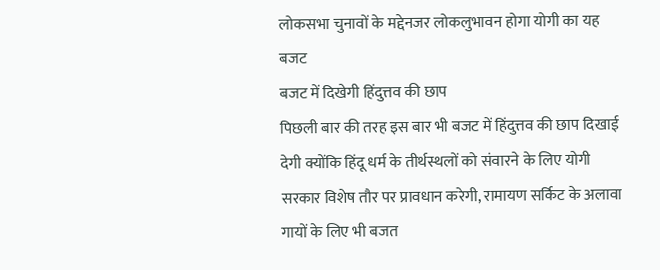लोकसभा चुनावों के मद्देनजर लोकलुभावन होगा योगी का यह बजट
बजट में दिखेगी हिंदुत्तव की छाप
पिछली बार की तरह इस बार भी बजट में हिंदुत्तव की छाप दिखाई देगी क्योंकि हिंदू धर्म के तीर्थस्थलों को संवारने के लिए योगी सरकार विशेष तौर पर प्रावधान करेगी, रामायण सर्किट के अलावा गायों के लिए भी बजत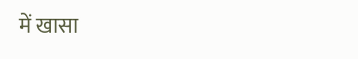में खासा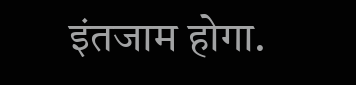इंतजाम होगा.